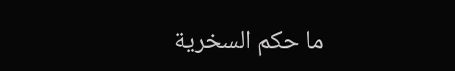ما حكم السخرية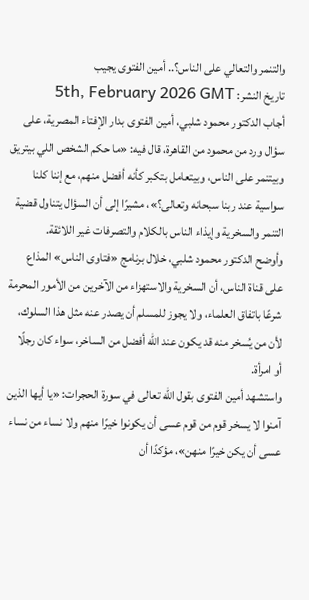والتنمر والتعالي على الناس؟.. أمين الفتوى يجيب
تاريخ النشر: 5th, February 2026 GMT
أجاب الدكتور محمود شلبي، أمين الفتوى بدار الإفتاء المصرية، على سؤال ورد من محمود من القاهرة، قال فيه: «ما حكم الشخص اللي بيتريق وبيتنمر على الناس، وبيتعامل بتكبر كأنه أفضل منهم، مع إننا كلنا سواسية عند ربنا سبحانه وتعالى؟»، مشيرًا إلى أن السؤال يتناول قضية التنمر والسخرية وإيذاء الناس بالكلام والتصرفات غير اللائقة.
وأوضح الدكتور محمود شلبي، خلال برنامج «فتاوى الناس» المذاع على قناة الناس، أن السخرية والاستهزاء من الآخرين من الأمور المحرمة شرعًا باتفاق العلماء، ولا يجوز للمسلم أن يصدر عنه مثل هذا السلوك، لأن من يُسخر منه قد يكون عند الله أفضل من الساخر، سواء كان رجلًا أو امرأة.
واستشهد أمين الفتوى بقول الله تعالى في سورة الحجرات: «يا أيها الذين آمنوا لا يسخر قوم من قوم عسى أن يكونوا خيرًا منهم ولا نساء من نساء عسى أن يكن خيرًا منهن»، مؤكدًا أن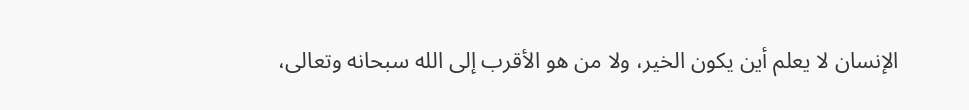الإنسان لا يعلم أين يكون الخير، ولا من هو الأقرب إلى الله سبحانه وتعالى،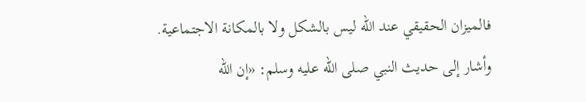فالميزان الحقيقي عند الله ليس بالشكل ولا بالمكانة الاجتماعية.
وأشار إلى حديث النبي صلى الله عليه وسلم: «إن الله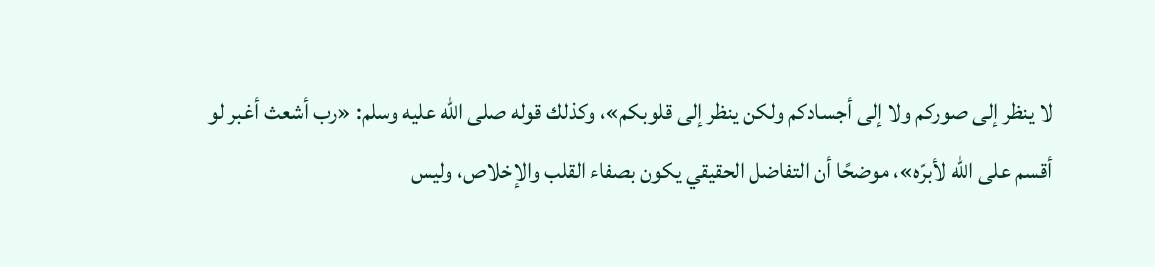لا ينظر إلى صوركم ولا إلى أجسادكم ولكن ينظر إلى قلوبكم»، وكذلك قوله صلى الله عليه وسلم: «رب أشعث أغبر لو أقسم على الله لأبرّه»، موضحًا أن التفاضل الحقيقي يكون بصفاء القلب والإخلاص، وليس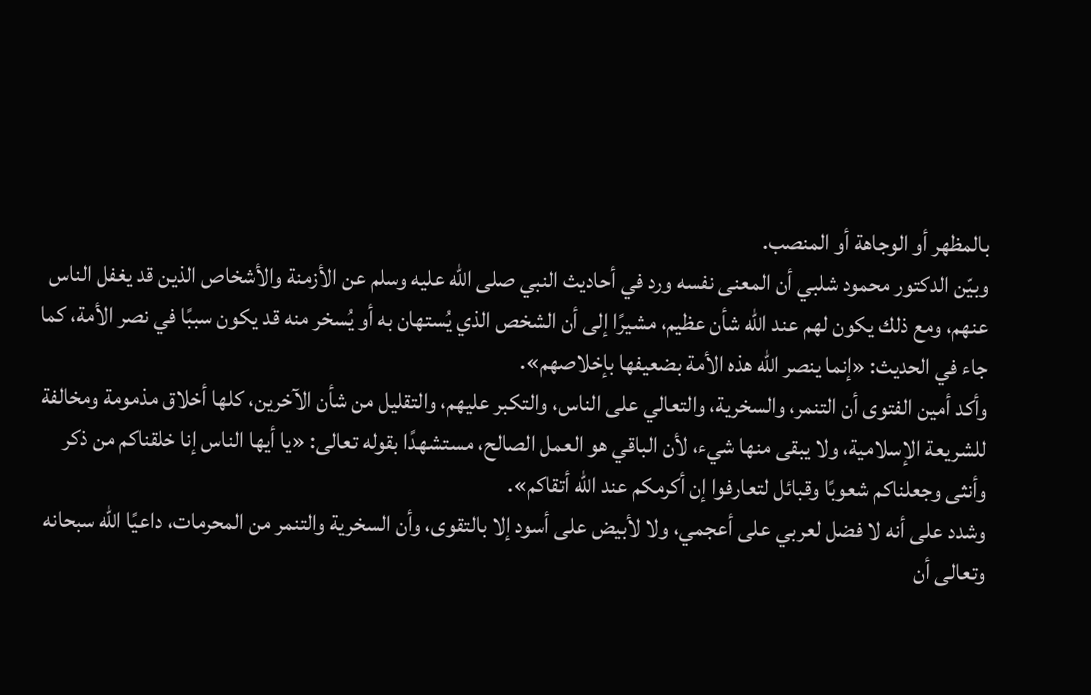بالمظهر أو الوجاهة أو المنصب.
وبيّن الدكتور محمود شلبي أن المعنى نفسه ورد في أحاديث النبي صلى الله عليه وسلم عن الأزمنة والأشخاص الذين قد يغفل الناس عنهم، ومع ذلك يكون لهم عند الله شأن عظيم، مشيرًا إلى أن الشخص الذي يُستهان به أو يُسخر منه قد يكون سببًا في نصر الأمة، كما جاء في الحديث: «إنما ينصر الله هذه الأمة بضعيفها بإخلاصهم».
وأكد أمين الفتوى أن التنمر، والسخرية، والتعالي على الناس، والتكبر عليهم، والتقليل من شأن الآخرين، كلها أخلاق مذمومة ومخالفة للشريعة الإسلامية، ولا يبقى منها شيء، لأن الباقي هو العمل الصالح، مستشهدًا بقوله تعالى: «يا أيها الناس إنا خلقناكم من ذكر وأنثى وجعلناكم شعوبًا وقبائل لتعارفوا إن أكرمكم عند الله أتقاكم».
وشدد على أنه لا فضل لعربي على أعجمي، ولا لأبيض على أسود إلا بالتقوى، وأن السخرية والتنمر من المحرمات، داعيًا الله سبحانه وتعالى أن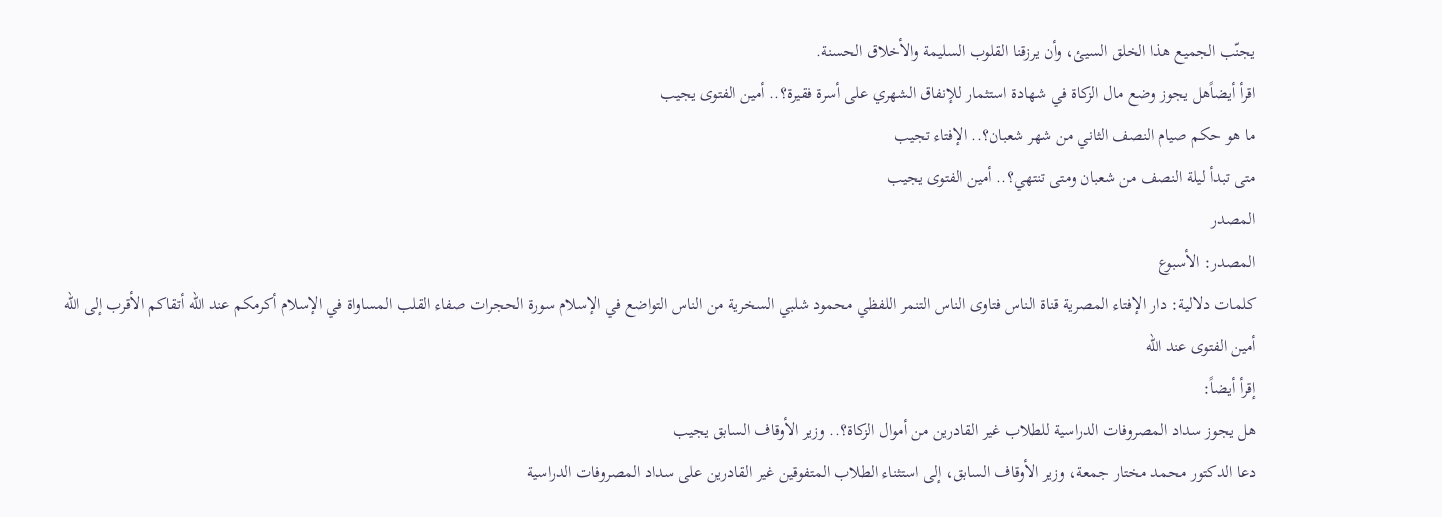يجنّب الجميع هذا الخلق السيئ، وأن يرزقنا القلوب السليمة والأخلاق الحسنة.
اقرأ أيضاًهل يجوز وضع مال الزكاة في شهادة استثمار للإنفاق الشهري على أسرة فقيرة؟.. أمين الفتوى يجيب
ما هو حكم صيام النصف الثاني من شهر شعبان؟.. الإفتاء تجيب
متى تبدأ ليلة النصف من شعبان ومتى تنتهي؟.. أمين الفتوى يجيب
المصدر
المصدر: الأسبوع
كلمات دلالية: دار الإفتاء المصرية قناة الناس فتاوى الناس التنمر اللفظي محمود شلبي السخرية من الناس التواضع في الإسلام سورة الحجرات صفاء القلب المساواة في الإسلام أكرمكم عند الله أتقاكم الأقرب إلى الله أمین الفتوى عند الله
إقرأ أيضاً:
هل يجوز سداد المصروفات الدراسية للطلاب غير القادرين من أموال الزكاة؟.. وزير الأوقاف السابق يجيب
دعا الدكتور محمد مختار جمعة، وزير الأوقاف السابق، إلى استثناء الطلاب المتفوقين غير القادرين على سداد المصروفات الدراسية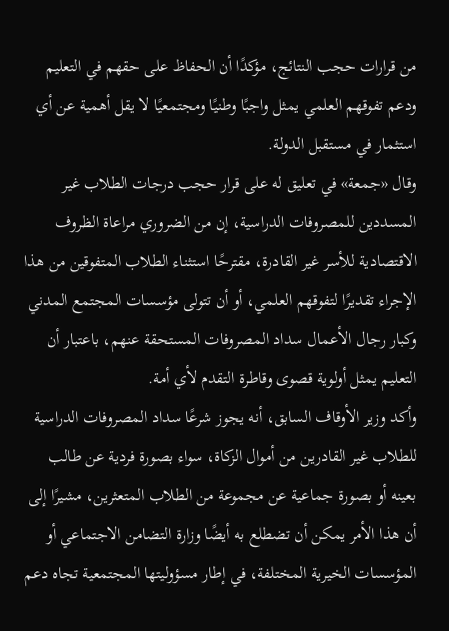من قرارات حجب النتائج، مؤكدًا أن الحفاظ على حقهم في التعليم ودعم تفوقهم العلمي يمثل واجبًا وطنيًا ومجتمعيًا لا يقل أهمية عن أي استثمار في مستقبل الدولة.
وقال «جمعة» في تعليق له على قرار حجب درجات الطلاب غير المسددين للمصروفات الدراسية، إن من الضروري مراعاة الظروف الاقتصادية للأسر غير القادرة، مقترحًا استثناء الطلاب المتفوقين من هذا الإجراء تقديرًا لتفوقهم العلمي، أو أن تتولى مؤسسات المجتمع المدني وكبار رجال الأعمال سداد المصروفات المستحقة عنهم، باعتبار أن التعليم يمثل أولوية قصوى وقاطرة التقدم لأي أمة.
وأكد وزير الأوقاف السابق، أنه يجوز شرعًا سداد المصروفات الدراسية للطلاب غير القادرين من أموال الزكاة، سواء بصورة فردية عن طالب بعينه أو بصورة جماعية عن مجموعة من الطلاب المتعثرين، مشيرًا إلى أن هذا الأمر يمكن أن تضطلع به أيضًا وزارة التضامن الاجتماعي أو المؤسسات الخيرية المختلفة، في إطار مسؤوليتها المجتمعية تجاه دعم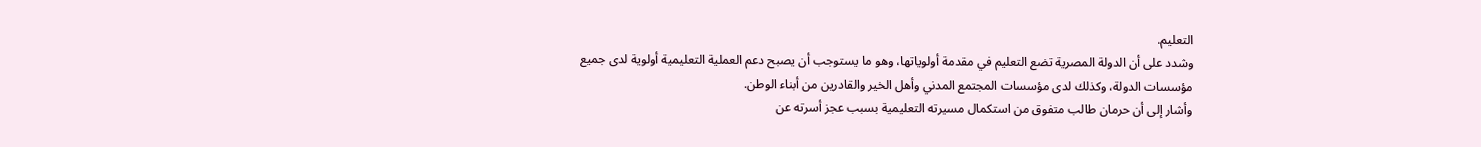التعليم.
وشدد على أن الدولة المصرية تضع التعليم في مقدمة أولوياتها، وهو ما يستوجب أن يصبح دعم العملية التعليمية أولوية لدى جميع مؤسسات الدولة، وكذلك لدى مؤسسات المجتمع المدني وأهل الخير والقادرين من أبناء الوطن.
وأشار إلى أن حرمان طالب متفوق من استكمال مسيرته التعليمية بسبب عجز أسرته عن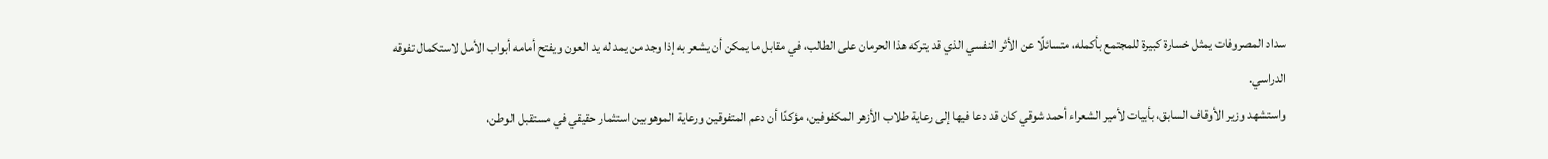سداد المصروفات يمثل خسارة كبيرة للمجتمع بأكمله، متسائلًا عن الأثر النفسي الذي قد يتركه هذا الحرمان على الطالب، في مقابل ما يمكن أن يشعر به إذا وجد من يمد له يد العون ويفتح أمامه أبواب الأمل لاستكمال تفوقه الدراسي.
واستشهد وزير الأوقاف السابق، بأبيات لأمير الشعراء أحمد شوقي كان قد دعا فيها إلى رعاية طلاب الأزهر المكفوفين، مؤكدًا أن دعم المتفوقين ورعاية الموهوبين استثمار حقيقي في مستقبل الوطن،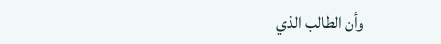وأن الطالب الذي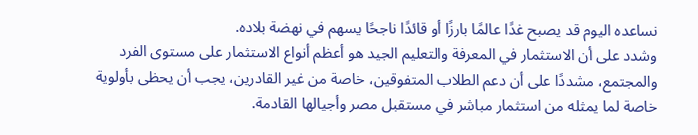نساعده اليوم قد يصبح غدًا عالمًا بارزًا أو قائدًا ناجحًا يسهم في نهضة بلاده.
وشدد على أن الاستثمار في المعرفة والتعليم الجيد هو أعظم أنواع الاستثمار على مستوى الفرد والمجتمع، مشددًا على أن دعم الطلاب المتفوقين، خاصة من غير القادرين، يجب أن يحظى بأولوية خاصة لما يمثله من استثمار مباشر في مستقبل مصر وأجيالها القادمة.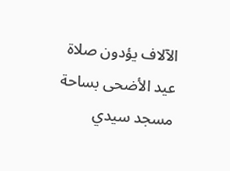الآلاف يؤدون صلاة عيد الأضحى بساحة مسجد سيدي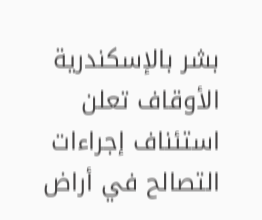بشر بالإسكندرية
الأوقاف تعلن استئناف إجراءات التصالح في أراض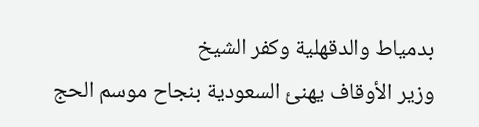بدمياط والدقهلية وكفر الشيخ
وزير الأوقاف يهنئ السعودية بنجاح موسم الحج